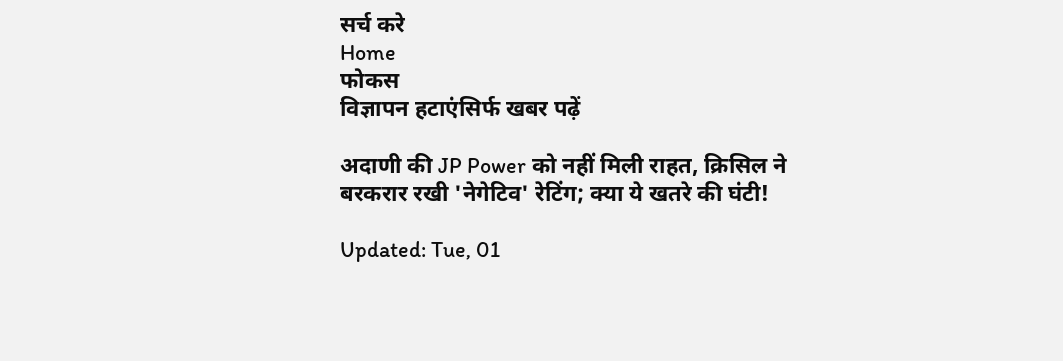सर्च करे
Home
फोकस
विज्ञापन हटाएंसिर्फ खबर पढ़ें

अदाणी की JP Power को नहीं मिली राहत, क्रिसिल ने बरकरार रखी 'नेगेटिव' रेटिंग; क्या ये खतरे की घंटी!

Updated: Tue, 01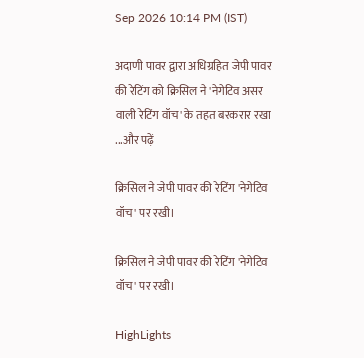Sep 2026 10:14 PM (IST)

अदाणी पावर द्वारा अधिग्रहित जेपी पावर की रेटिंग को क्रिसिल ने 'नेगेटिव असर वाली रेटिंग वॉच' के तहत बरकरार रखा ...और पढ़ें

क्रिसिल ने जेपी पावर की रेटिंग 'नेगेटिव वॉच' पर रखी।

क्रिसिल ने जेपी पावर की रेटिंग 'नेगेटिव वॉच' पर रखी।

HighLights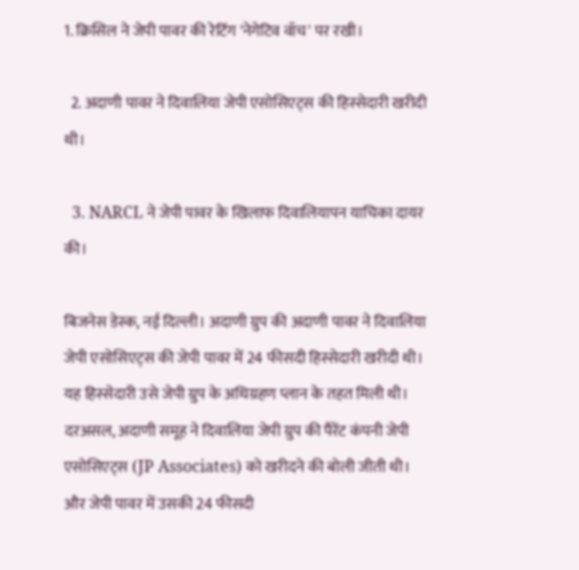1. क्रिसिल ने जेपी पावर की रेटिंग 'नेगेटिव वॉच' पर रखी।

  2. अदाणी पावर ने दिवालिया जेपी एसोसिएट्स की हिस्सेदारी खरीदी थी।

  3. NARCL ने जेपी पावर के खिलाफ दिवालियापन याचिका दायर की।

बिजनेस डेस्क, नई दिल्ली। अदाणी ग्रुप की अदाणी पावर ने दिवालिया जेपी एसोसिएट्स की जेपी पावर में 24 फीसदी हिस्सेदारी खरीदी थी। यह हिस्सेदारी उसे जेपी ग्रुप के अधिग्रहण प्लान के तहत मिली थी। दरअसल, अदाणी समूह ने दिवालिया जेपी ग्रुप की पैरेंट कंपनी जेपी एसोसिएट्स (JP Associates) को खरीदने की बोली जीती थी। और जेपी पावर में उसकी 24 फीसदी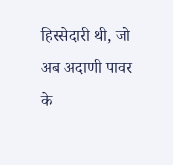हिस्सेदारी थी, जो अब अदाणी पावर के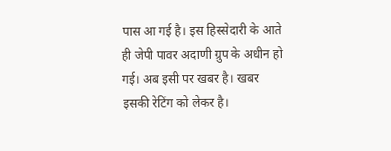पास आ गई है। इस हिस्सेदारी के आते ही जेपी पावर अदाणी ग्रुप के अधीन हो गई। अब इसी पर खबर है। खबर इसकी रेटिंग को लेकर है।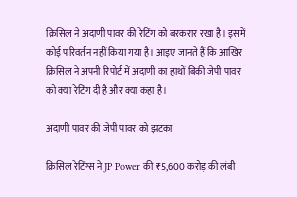क्रिसिल ने अदाणी पावर की रेटिंग को बरकरार रखा है। इसमें कोई परिवर्तन नहीं किया गया है। आइए जानते हैं कि आखिर क्रिसिल ने अपनी रिपोर्ट में अदाणी का हाथों बिकी जेपी पावर को क्या रेटिंग दी है और क्या कहा है।

अदाणी पावर की जेपी पावर को झटका

क्रिसिल रेटिंग्स ने JP Power की ₹5,600 करोड़ की लंबी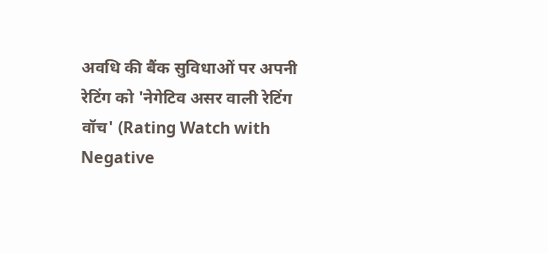अवधि की बैंक सुविधाओं पर अपनी रेटिंग को 'नेगेटिव असर वाली रेटिंग वॉच' (Rating Watch with Negative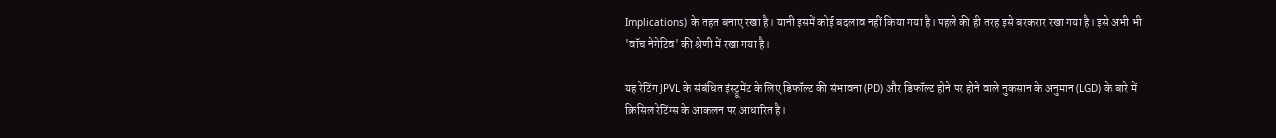Implications) के तहत बनाए रखा है। यानी इसमें कोई बदलाव नहीं किया गया है। पहले की ही तरह इसे बरकरार रखा गया है। इसे अभी भी 'वॉच नेगेटिव' की श्रेणी में रखा गया है।

यह रेटिंग JPVL के संबंधित इंस्ट्रूमेंट के लिए डिफॉल्ट की संभावना (PD) और डिफॉल्ट होने पर होने वाले नुकसान के अनुमान (LGD) के बारे में क्रिसिल रेटिंग्स के आकलन पर आधारित है।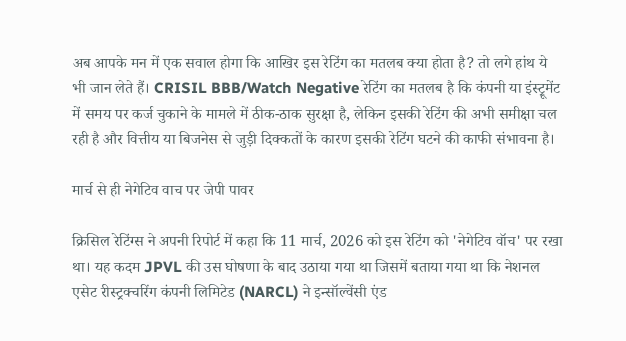अब आपके मन में एक सवाल होगा कि आखिर इस रेटिंग का मतलब क्या होता है? तो लगे हांथ ये भी जान लेते हैं। CRISIL BBB/Watch Negative रेटिंग का मतलब है कि कंपनी या इंस्ट्रूमेंट में समय पर कर्ज चुकाने के मामले में ठीक-ठाक सुरक्षा है, लेकिन इसकी रेटिंग की अभी समीक्षा चल रही है और वित्तीय या बिजनेस से जुड़ी दिक्कतों के कारण इसकी रेटिंग घटने की काफी संभावना है।

मार्च से ही नेगेटिव वाच पर जेपी पावर

क्रिसिल रेटिंग्स ने अपनी रिपोर्ट में कहा कि 11 मार्च, 2026 को इस रेटिंग को 'नेगेटिव वॉच' पर रखा था। यह कदम JPVL की उस घोषणा के बाद उठाया गया था जिसमें बताया गया था कि नेशनल एसेट रीस्ट्रक्चरिंग कंपनी लिमिटेड (NARCL) ने इन्सॉल्वेंसी एंड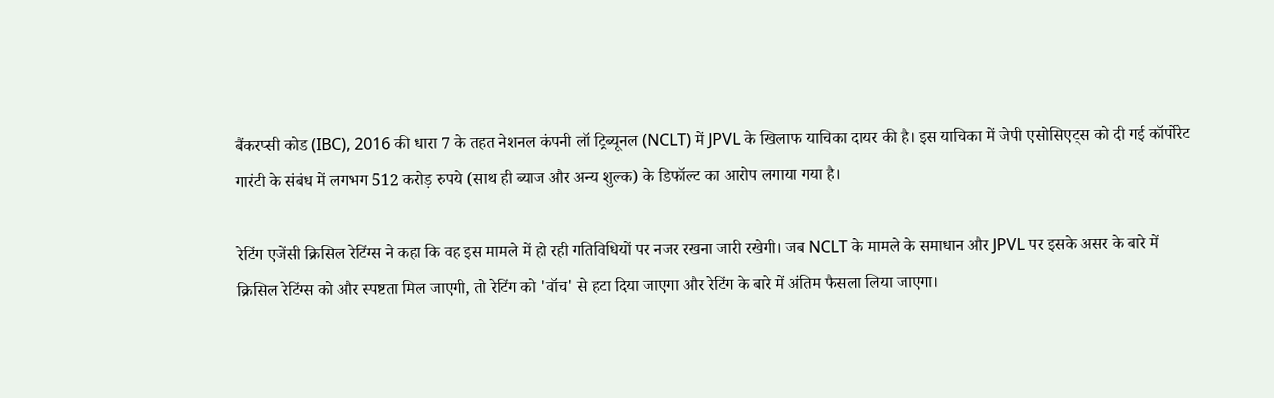बैंकरप्सी कोड (IBC), 2016 की धारा 7 के तहत नेशनल कंपनी लॉ ट्रिब्यूनल (NCLT) में JPVL के खिलाफ याचिका दायर की है। इस याचिका में जेपी एसोसिएट्स को दी गई कॉर्पोरेट गारंटी के संबंध में लगभग 512 करोड़ रुपये (साथ ही ब्याज और अन्य शुल्क) के डिफॉल्ट का आरोप लगाया गया है।

रेटिंग एजेंसी क्रिसिल रेटिंग्स ने कहा कि वह इस मामले में हो रही गतिविधियों पर नजर रखना जारी रखेगी। जब NCLT के मामले के समाधान और JPVL पर इसके असर के बारे में क्रिसिल रेटिंग्स को और स्पष्टता मिल जाएगी, तो रेटिंग को 'वॉच' से हटा दिया जाएगा और रेटिंग के बारे में अंतिम फैसला लिया जाएगा।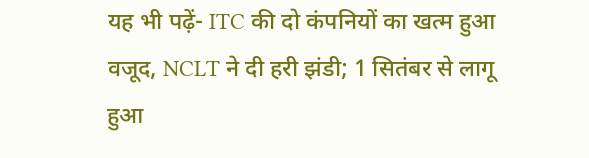यह भी पढ़ें- ITC की दो कंपनियों का खत्म हुआ वजूद, NCLT ने दी हरी झंडी; 1 सितंबर से लागू हुआ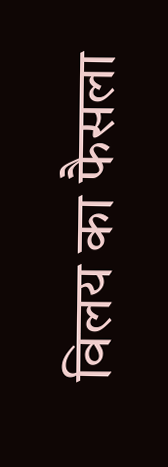विलय का फैसला